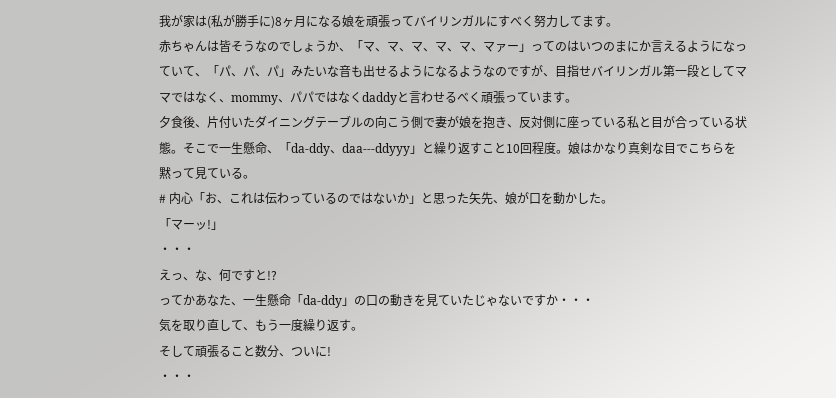我が家は(私が勝手に)8ヶ月になる娘を頑張ってバイリンガルにすべく努力してます。
赤ちゃんは皆そうなのでしょうか、「マ、マ、マ、マ、マ、マァー」ってのはいつのまにか言えるようになっていて、「パ、パ、パ」みたいな音も出せるようになるようなのですが、目指せバイリンガル第一段としてママではなく、mommy、パパではなくdaddyと言わせるべく頑張っています。
夕食後、片付いたダイニングテーブルの向こう側で妻が娘を抱き、反対側に座っている私と目が合っている状態。そこで一生懸命、「da-ddy、daa---ddyyy」と繰り返すこと10回程度。娘はかなり真剣な目でこちらを黙って見ている。
# 内心「お、これは伝わっているのではないか」と思った矢先、娘が口を動かした。
「マーッ!」
・・・
えっ、な、何ですと!?
ってかあなた、一生懸命「da-ddy」の口の動きを見ていたじゃないですか・・・
気を取り直して、もう一度繰り返す。
そして頑張ること数分、ついに!
・・・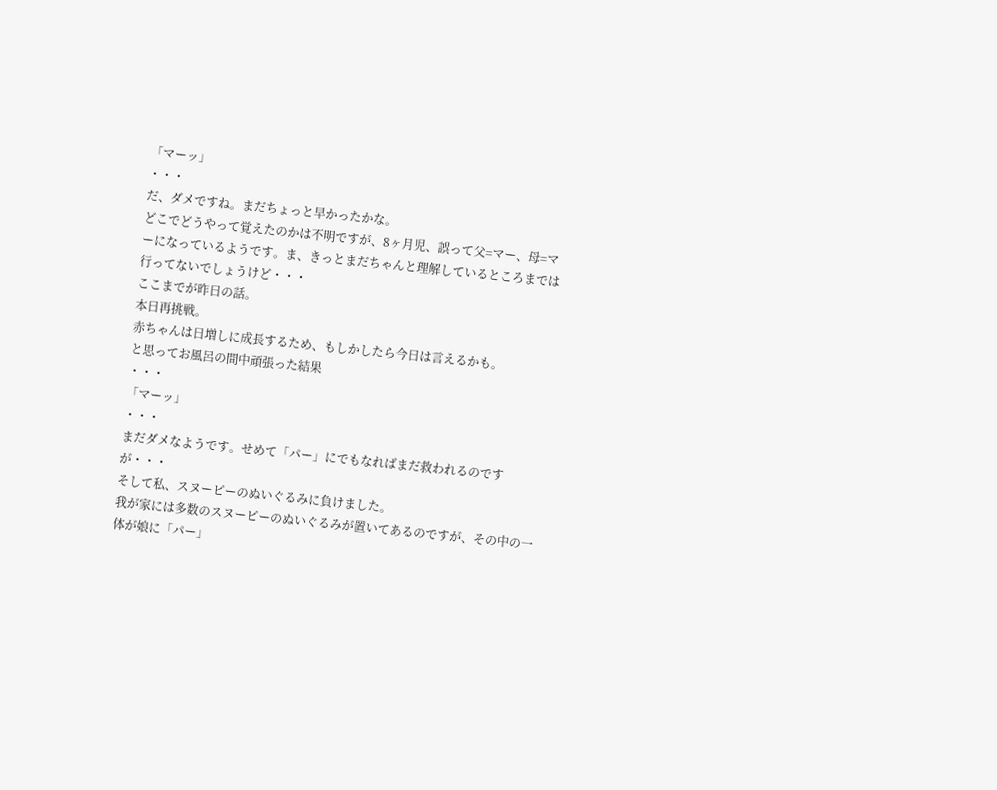「マーッ」
・・・
だ、ダメですね。まだちょっと早かったかな。
どこでどうやって覚えたのかは不明ですが、8ヶ月児、誤って父=マー、母=マーになっているようです。ま、きっとまだちゃんと理解しているところまでは行ってないでしょうけど・・・
ここまでが昨日の話。
本日再挑戦。
赤ちゃんは日増しに成長するため、もしかしたら今日は言えるかも。
と思ってお風呂の間中頑張った結果
・・・
「マーッ」
・・・
まだダメなようです。せめて「パー」にでもなればまだ救われるのですが・・・
そして私、スヌーピーのぬいぐるみに負けました。
我が家には多数のスヌーピーのぬいぐるみが置いてあるのですが、その中の一体が娘に「パー」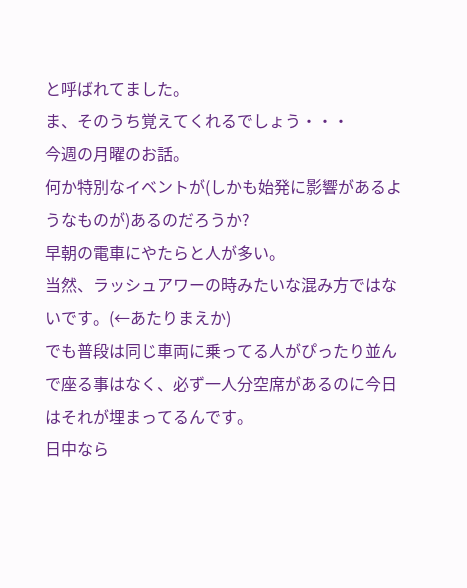と呼ばれてました。
ま、そのうち覚えてくれるでしょう・・・
今週の月曜のお話。
何か特別なイベントが(しかも始発に影響があるようなものが)あるのだろうか?
早朝の電車にやたらと人が多い。
当然、ラッシュアワーの時みたいな混み方ではないです。(←あたりまえか)
でも普段は同じ車両に乗ってる人がぴったり並んで座る事はなく、必ず一人分空席があるのに今日はそれが埋まってるんです。
日中なら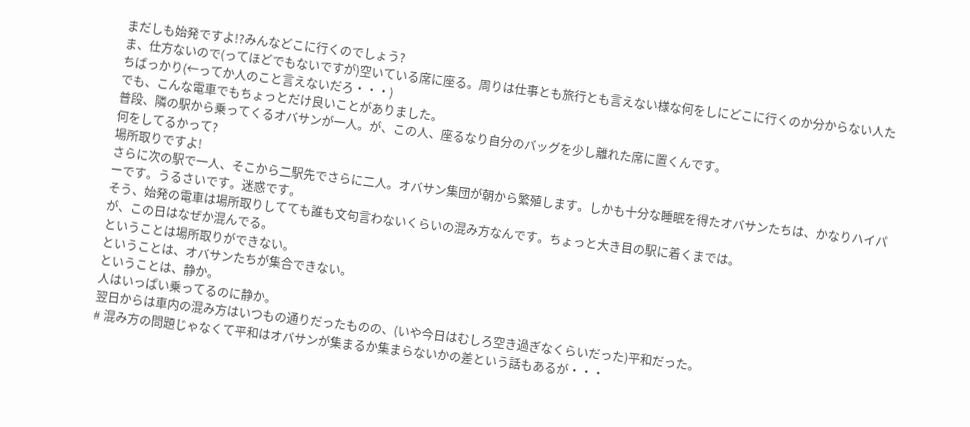まだしも始発ですよ!?みんなどこに行くのでしょう?
ま、仕方ないので(ってほどでもないですが)空いている席に座る。周りは仕事とも旅行とも言えない様な何をしにどこに行くのか分からない人たちばっかり(←ってか人のこと言えないだろ・・・)
でも、こんな電車でもちょっとだけ良いことがありました。
普段、隣の駅から乗ってくるオバサンが一人。が、この人、座るなり自分のバッグを少し離れた席に置くんです。
何をしてるかって?
場所取りですよ!
さらに次の駅で一人、そこから二駅先でさらに二人。オバサン集団が朝から繁殖します。しかも十分な睡眠を得たオバサンたちは、かなりハイパーです。うるさいです。迷惑です。
そう、始発の電車は場所取りしてても誰も文句言わないくらいの混み方なんです。ちょっと大き目の駅に着くまでは。
が、この日はなぜか混んでる。
ということは場所取りができない。
ということは、オバサンたちが集合できない。
ということは、静か。
人はいっぱい乗ってるのに静か。
翌日からは車内の混み方はいつもの通りだったものの、(いや今日はむしろ空き過ぎなくらいだった)平和だった。
# 混み方の問題じゃなくて平和はオバサンが集まるか集まらないかの差という話もあるが・・・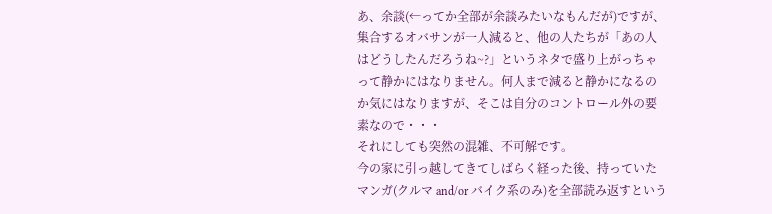あ、余談(←ってか全部が余談みたいなもんだが)ですが、集合するオバサンが一人減ると、他の人たちが「あの人はどうしたんだろうね~?」というネタで盛り上がっちゃって静かにはなりません。何人まで減ると静かになるのか気にはなりますが、そこは自分のコントロール外の要素なので・・・
それにしても突然の混雑、不可解です。
今の家に引っ越してきてしばらく経った後、持っていたマンガ(クルマ and/or バイク系のみ)を全部読み返すという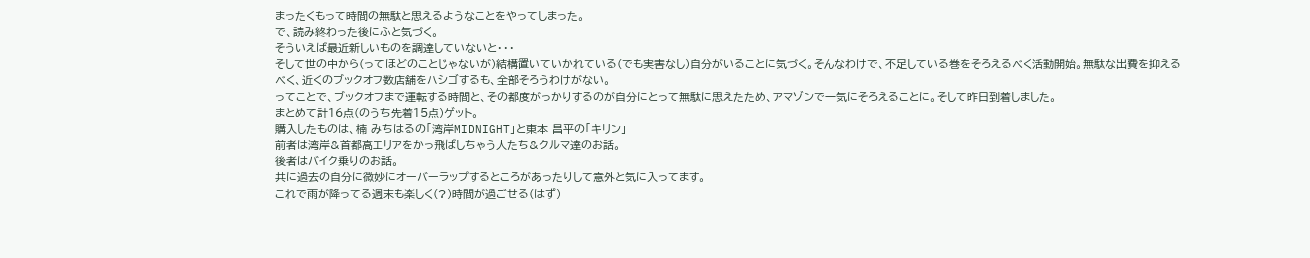まったくもって時間の無駄と思えるようなことをやってしまった。
で、読み終わった後にふと気づく。
そういえば最近新しいものを調達していないと・・・
そして世の中から(ってほどのことじゃないが)結構置いていかれている(でも実害なし)自分がいることに気づく。そんなわけで、不足している巻をそろえるべく活動開始。無駄な出費を抑えるべく、近くのブックオフ数店舗をハシゴするも、全部そろうわけがない。
ってことで、ブックオフまで運転する時間と、その都度がっかりするのが自分にとって無駄に思えたため、アマゾンで一気にそろえることに。そして昨日到着しました。
まとめて計16点(のうち先着15点)ゲット。
購入したものは、楠 みちはるの「湾岸MIDNIGHT」と東本 昌平の「キリン」
前者は湾岸&首都高エリアをかっ飛ばしちゃう人たち&クルマ達のお話。
後者はバイク乗りのお話。
共に過去の自分に微妙にオーバーラップするところがあったりして意外と気に入ってます。
これで雨が降ってる週末も楽しく(?)時間が過ごせる(はず)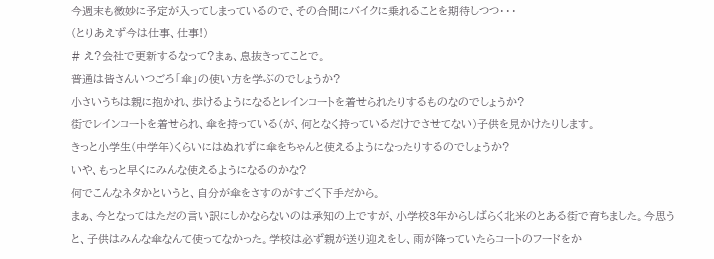今週末も微妙に予定が入ってしまっているので、その合間にバイクに乗れることを期待しつつ・・・
(とりあえず今は仕事、仕事!)
# え?会社で更新するなって?まぁ、息抜きってことで。
普通は皆さんいつごろ「傘」の使い方を学ぶのでしょうか?
小さいうちは親に抱かれ、歩けるようになるとレインコートを着せられたりするものなのでしょうか?
街でレインコートを着せられ、傘を持っている(が、何となく持っているだけでさせてない)子供を見かけたりします。
きっと小学生(中学年)くらいにはぬれずに傘をちゃんと使えるようになったりするのでしょうか?
いや、もっと早くにみんな使えるようになるのかな?
何でこんなネタかというと、自分が傘をさすのがすごく下手だから。
まぁ、今となってはただの言い訳にしかならないのは承知の上ですが、小学校3年からしばらく北米のとある街で育ちました。今思うと、子供はみんな傘なんて使ってなかった。学校は必ず親が送り迎えをし、雨が降っていたらコートのフードをか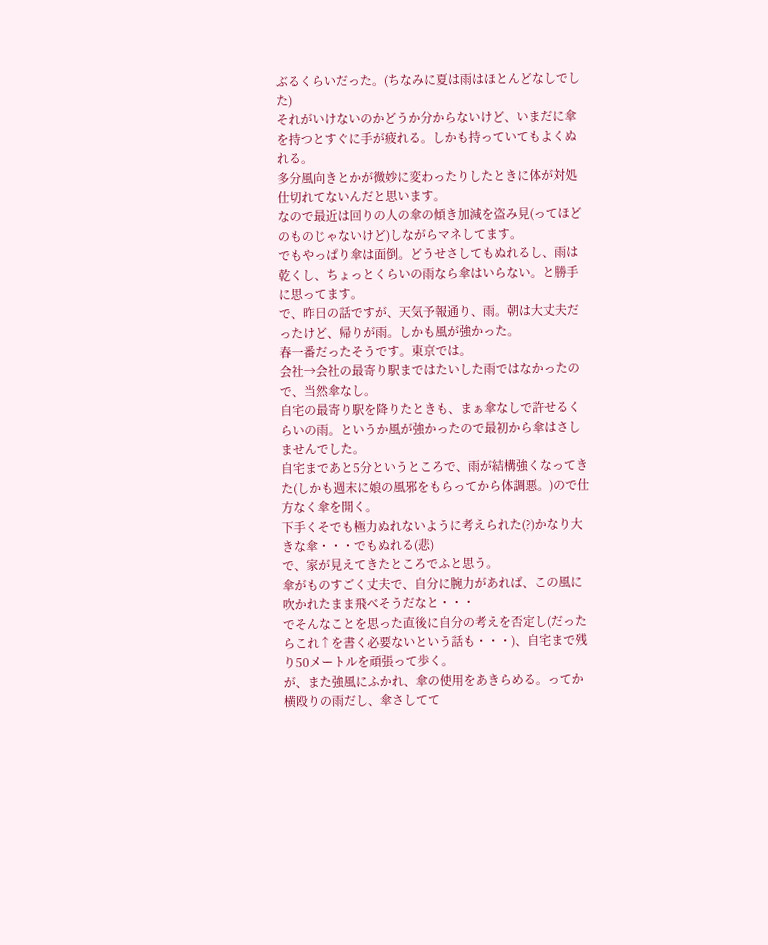ぶるくらいだった。(ちなみに夏は雨はほとんどなしでした)
それがいけないのかどうか分からないけど、いまだに傘を持つとすぐに手が疲れる。しかも持っていてもよくぬれる。
多分風向きとかが微妙に変わったりしたときに体が対処仕切れてないんだと思います。
なので最近は回りの人の傘の傾き加減を盗み見(ってほどのものじゃないけど)しながらマネしてます。
でもやっぱり傘は面倒。どうせさしてもぬれるし、雨は乾くし、ちょっとくらいの雨なら傘はいらない。と勝手に思ってます。
で、昨日の話ですが、天気予報通り、雨。朝は大丈夫だったけど、帰りが雨。しかも風が強かった。
春一番だったそうです。東京では。
会社→会社の最寄り駅まではたいした雨ではなかったので、当然傘なし。
自宅の最寄り駅を降りたときも、まぁ傘なしで許せるくらいの雨。というか風が強かったので最初から傘はさしませんでした。
自宅まであと5分というところで、雨が結構強くなってきた(しかも週末に娘の風邪をもらってから体調悪。)ので仕方なく傘を開く。
下手くそでも極力ぬれないように考えられた(?)かなり大きな傘・・・でもぬれる(悲)
で、家が見えてきたところでふと思う。
傘がものすごく丈夫で、自分に腕力があれば、この風に吹かれたまま飛べそうだなと・・・
でそんなことを思った直後に自分の考えを否定し(だったらこれ↑を書く必要ないという話も・・・)、自宅まで残り50メートルを頑張って歩く。
が、また強風にふかれ、傘の使用をあきらめる。ってか横殴りの雨だし、傘さしてて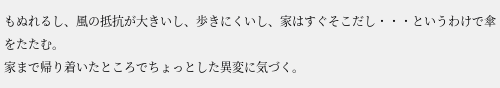もぬれるし、風の抵抗が大きいし、歩きにくいし、家はすぐそこだし・・・というわけで傘をたたむ。
家まで帰り着いたところでちょっとした異変に気づく。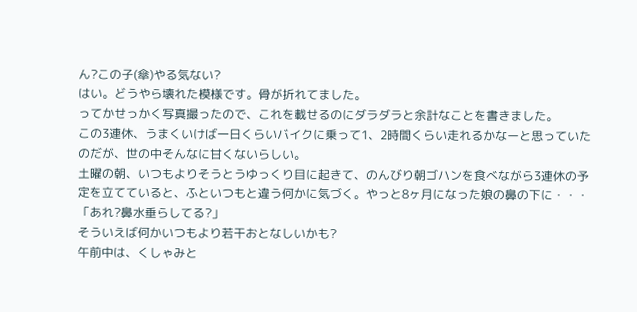ん?この子(傘)やる気ない?
はい。どうやら壊れた模様です。骨が折れてました。
ってかせっかく写真撮ったので、これを載せるのにダラダラと余計なことを書きました。
この3連休、うまくいけば一日くらいバイクに乗って1、2時間くらい走れるかなーと思っていたのだが、世の中そんなに甘くないらしい。
土曜の朝、いつもよりそうとうゆっくり目に起きて、のんびり朝ゴハンを食べながら3連休の予定を立てていると、ふといつもと違う何かに気づく。やっと8ヶ月になった娘の鼻の下に・・・「あれ?鼻水垂らしてる?」
そういえば何かいつもより若干おとなしいかも?
午前中は、くしゃみと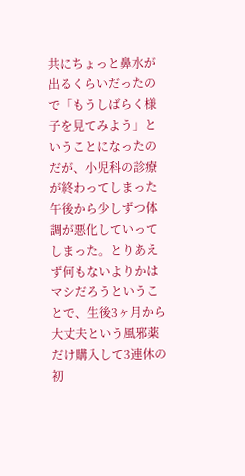共にちょっと鼻水が出るくらいだったので「もうしばらく様子を見てみよう」ということになったのだが、小児科の診療が終わってしまった午後から少しずつ体調が悪化していってしまった。とりあえず何もないよりかはマシだろうということで、生後3ヶ月から大丈夫という風邪薬だけ購入して3連休の初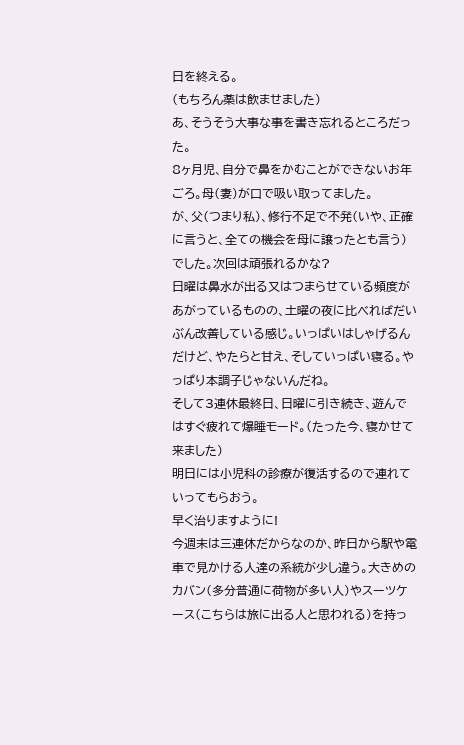日を終える。
(もちろん薬は飲ませました)
あ、そうそう大事な事を書き忘れるところだった。
8ヶ月児、自分で鼻をかむことができないお年ごろ。母(妻)が口で吸い取ってました。
が、父(つまり私)、修行不足で不発(いや、正確に言うと、全ての機会を母に譲ったとも言う)でした。次回は頑張れるかな?
日曜は鼻水が出る又はつまらせている頻度があがっているものの、土曜の夜に比べればだいぶん改善している感じ。いっぱいはしゃげるんだけど、やたらと甘え、そしていっぱい寝る。やっぱり本調子じゃないんだね。
そして3連休最終日、日曜に引き続き、遊んではすぐ疲れて爆睡モード。(たった今、寝かせて来ました)
明日には小児科の診療が復活するので連れていってもらおう。
早く治りますように!
今週末は三連休だからなのか、昨日から駅や電車で見かける人達の系統が少し違う。大きめのカバン(多分普通に荷物が多い人)やスーツケース(こちらは旅に出る人と思われる)を持っ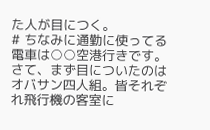た人が目につく。
# ちなみに通勤に使ってる電車は○○空港行きです。
さて、まず目についたのはオバサン四人組。皆それぞれ飛行機の客室に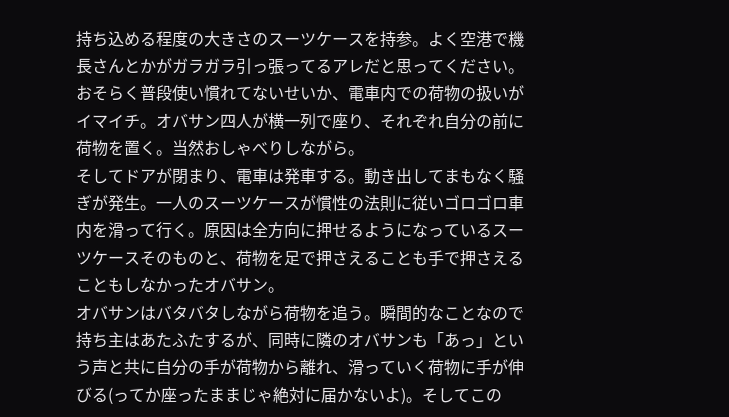持ち込める程度の大きさのスーツケースを持参。よく空港で機長さんとかがガラガラ引っ張ってるアレだと思ってください。おそらく普段使い慣れてないせいか、電車内での荷物の扱いがイマイチ。オバサン四人が横一列で座り、それぞれ自分の前に荷物を置く。当然おしゃべりしながら。
そしてドアが閉まり、電車は発車する。動き出してまもなく騒ぎが発生。一人のスーツケースが慣性の法則に従いゴロゴロ車内を滑って行く。原因は全方向に押せるようになっているスーツケースそのものと、荷物を足で押さえることも手で押さえることもしなかったオバサン。
オバサンはバタバタしながら荷物を追う。瞬間的なことなので持ち主はあたふたするが、同時に隣のオバサンも「あっ」という声と共に自分の手が荷物から離れ、滑っていく荷物に手が伸びる(ってか座ったままじゃ絶対に届かないよ)。そしてこの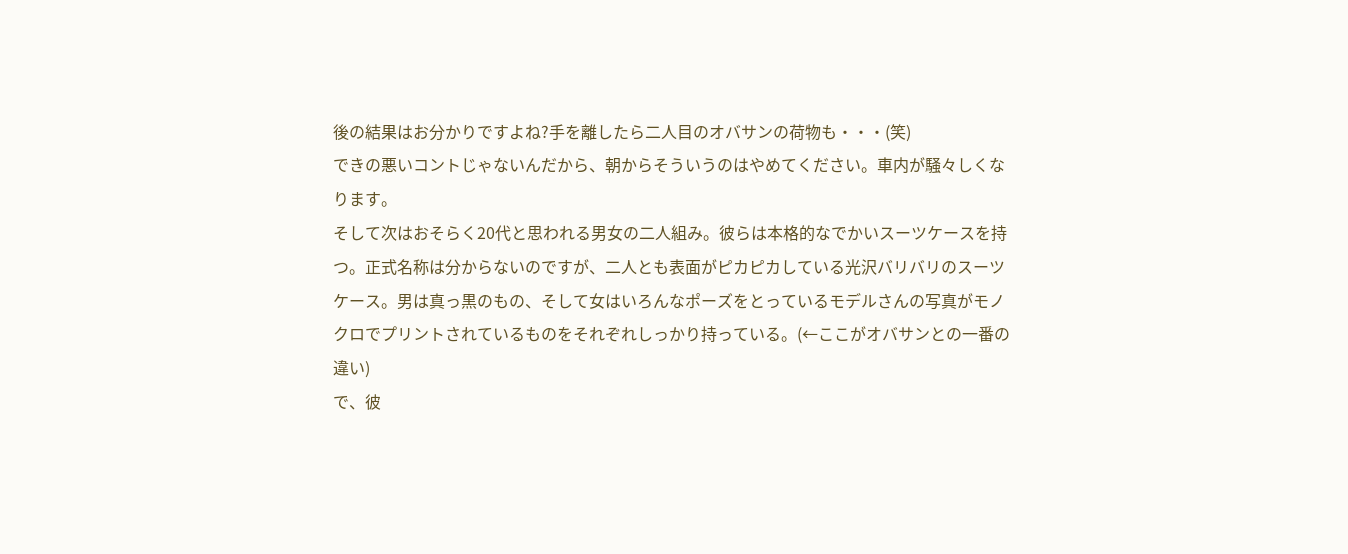後の結果はお分かりですよね?手を離したら二人目のオバサンの荷物も・・・(笑)
できの悪いコントじゃないんだから、朝からそういうのはやめてください。車内が騒々しくなります。
そして次はおそらく20代と思われる男女の二人組み。彼らは本格的なでかいスーツケースを持つ。正式名称は分からないのですが、二人とも表面がピカピカしている光沢バリバリのスーツケース。男は真っ黒のもの、そして女はいろんなポーズをとっているモデルさんの写真がモノクロでプリントされているものをそれぞれしっかり持っている。(←ここがオバサンとの一番の違い)
で、彼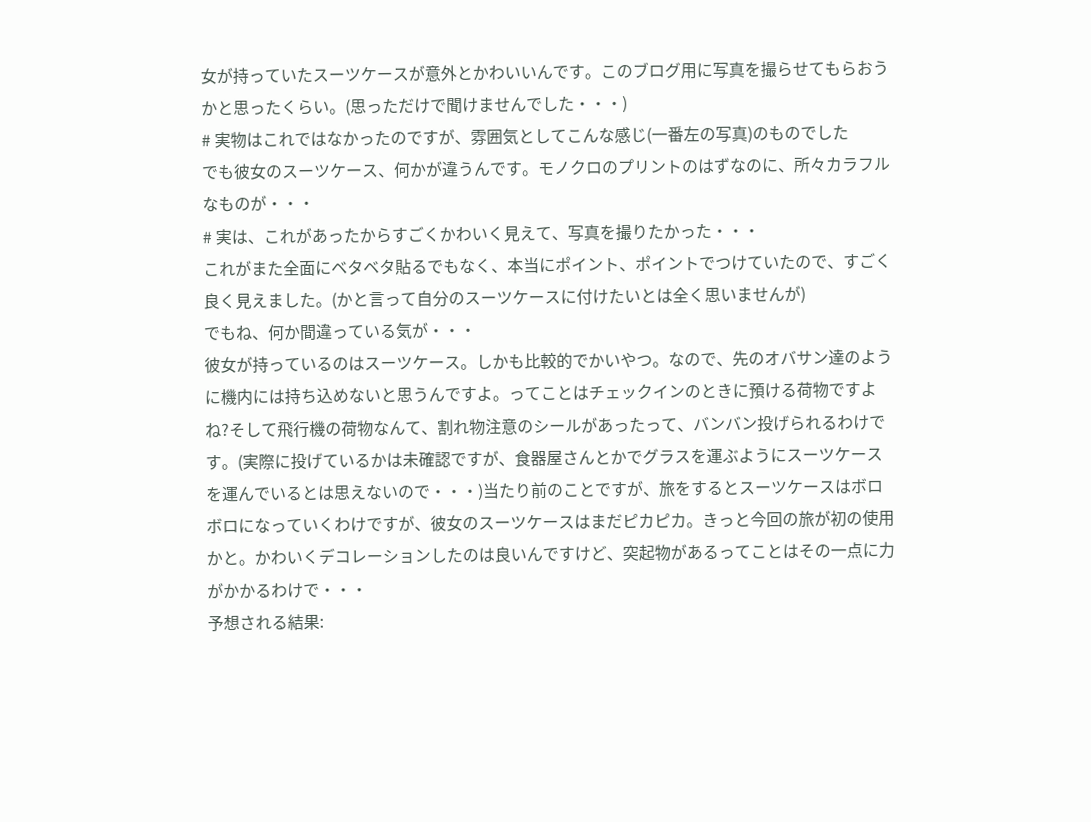女が持っていたスーツケースが意外とかわいいんです。このブログ用に写真を撮らせてもらおうかと思ったくらい。(思っただけで聞けませんでした・・・)
# 実物はこれではなかったのですが、雰囲気としてこんな感じ(一番左の写真)のものでした
でも彼女のスーツケース、何かが違うんです。モノクロのプリントのはずなのに、所々カラフルなものが・・・
# 実は、これがあったからすごくかわいく見えて、写真を撮りたかった・・・
これがまた全面にベタベタ貼るでもなく、本当にポイント、ポイントでつけていたので、すごく良く見えました。(かと言って自分のスーツケースに付けたいとは全く思いませんが)
でもね、何か間違っている気が・・・
彼女が持っているのはスーツケース。しかも比較的でかいやつ。なので、先のオバサン達のように機内には持ち込めないと思うんですよ。ってことはチェックインのときに預ける荷物ですよね?そして飛行機の荷物なんて、割れ物注意のシールがあったって、バンバン投げられるわけです。(実際に投げているかは未確認ですが、食器屋さんとかでグラスを運ぶようにスーツケースを運んでいるとは思えないので・・・)当たり前のことですが、旅をするとスーツケースはボロボロになっていくわけですが、彼女のスーツケースはまだピカピカ。きっと今回の旅が初の使用かと。かわいくデコレーションしたのは良いんですけど、突起物があるってことはその一点に力がかかるわけで・・・
予想される結果: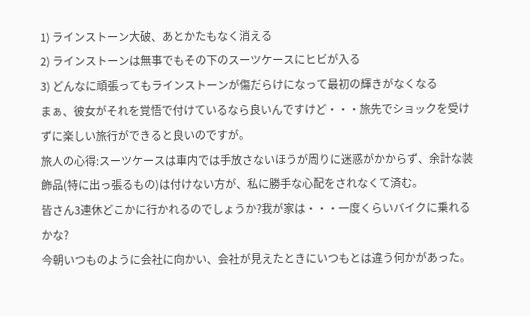1) ラインストーン大破、あとかたもなく消える
2) ラインストーンは無事でもその下のスーツケースにヒビが入る
3) どんなに頑張ってもラインストーンが傷だらけになって最初の輝きがなくなる
まぁ、彼女がそれを覚悟で付けているなら良いんですけど・・・旅先でショックを受けずに楽しい旅行ができると良いのですが。
旅人の心得:スーツケースは車内では手放さないほうが周りに迷惑がかからず、余計な装飾品(特に出っ張るもの)は付けない方が、私に勝手な心配をされなくて済む。
皆さん3連休どこかに行かれるのでしょうか?我が家は・・・一度くらいバイクに乗れるかな?
今朝いつものように会社に向かい、会社が見えたときにいつもとは違う何かがあった。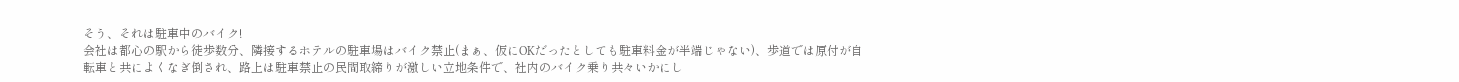そう、それは駐車中のバイク!
会社は都心の駅から徒歩数分、隣接するホテルの駐車場はバイク禁止(まぁ、仮にOKだったとしても駐車料金が半端じゃない)、歩道では原付が自転車と共によくなぎ倒され、路上は駐車禁止の民間取締りが激しい立地条件で、社内のバイク乗り共々いかにし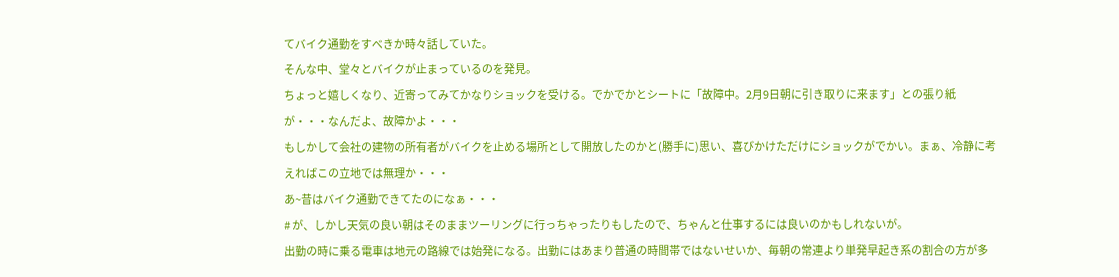てバイク通勤をすべきか時々話していた。
そんな中、堂々とバイクが止まっているのを発見。
ちょっと嬉しくなり、近寄ってみてかなりショックを受ける。でかでかとシートに「故障中。2月9日朝に引き取りに来ます」との張り紙が・・・なんだよ、故障かよ・・・
もしかして会社の建物の所有者がバイクを止める場所として開放したのかと(勝手に)思い、喜びかけただけにショックがでかい。まぁ、冷静に考えればこの立地では無理か・・・
あ~昔はバイク通勤できてたのになぁ・・・
# が、しかし天気の良い朝はそのままツーリングに行っちゃったりもしたので、ちゃんと仕事するには良いのかもしれないが。
出勤の時に乗る電車は地元の路線では始発になる。出勤にはあまり普通の時間帯ではないせいか、毎朝の常連より単発早起き系の割合の方が多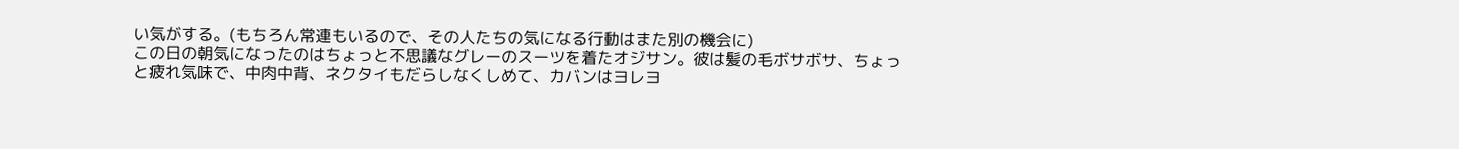い気がする。(もちろん常連もいるので、その人たちの気になる行動はまた別の機会に)
この日の朝気になったのはちょっと不思議なグレーのスーツを着たオジサン。彼は髪の毛ボサボサ、ちょっと疲れ気味で、中肉中背、ネクタイもだらしなくしめて、カバンはヨレヨ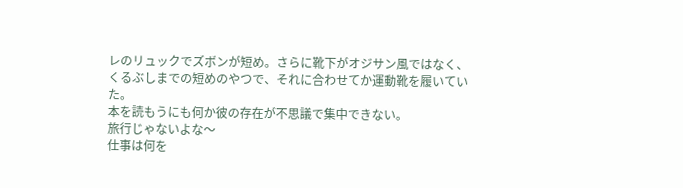レのリュックでズボンが短め。さらに靴下がオジサン風ではなく、くるぶしまでの短めのやつで、それに合わせてか運動靴を履いていた。
本を読もうにも何か彼の存在が不思議で集中できない。
旅行じゃないよな〜
仕事は何を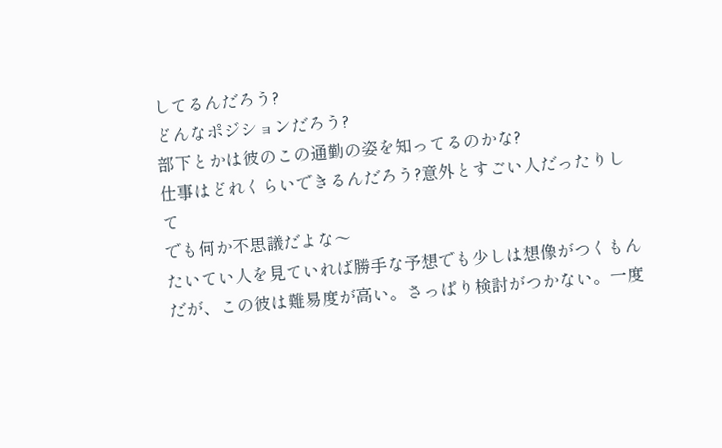してるんだろう?
どんなポジションだろう?
部下とかは彼のこの通勤の姿を知ってるのかな?
仕事はどれくらいできるんだろう?意外とすごい人だったりして
でも何か不思議だよな〜
たいてい人を見ていれば勝手な予想でも少しは想像がつくもんだが、この彼は難易度が高い。さっぱり検討がつかない。一度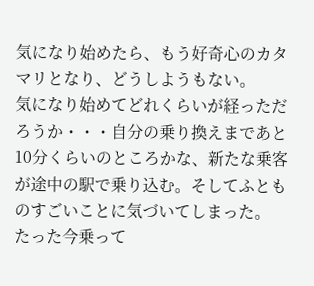気になり始めたら、もう好奇心のカタマリとなり、どうしようもない。
気になり始めてどれくらいが経っただろうか・・・自分の乗り換えまであと10分くらいのところかな、新たな乗客が途中の駅で乗り込む。そしてふとものすごいことに気づいてしまった。
たった今乗って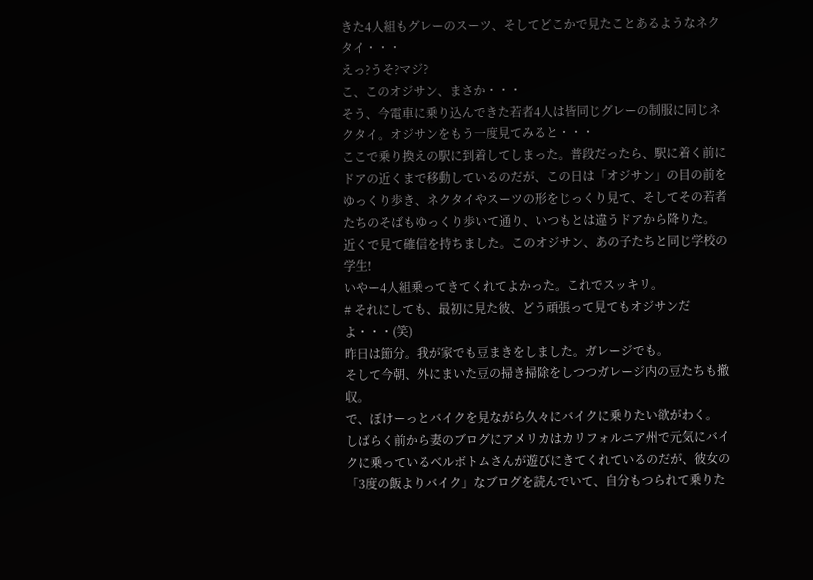きた4人組もグレーのスーツ、そしてどこかで見たことあるようなネクタイ・・・
えっ?うそ?マジ?
こ、このオジサン、まさか・・・
そう、今電車に乗り込んできた若者4人は皆同じグレーの制服に同じネクタイ。オジサンをもう一度見てみると・・・
ここで乗り換えの駅に到着してしまった。普段だったら、駅に着く前にドアの近くまで移動しているのだが、この日は「オジサン」の目の前をゆっくり歩き、ネクタイやスーツの形をじっくり見て、そしてその若者たちのそばもゆっくり歩いて通り、いつもとは違うドアから降りた。
近くで見て確信を持ちました。このオジサン、あの子たちと同じ学校の学生!
いやー4人組乗ってきてくれてよかった。これでスッキリ。
# それにしても、最初に見た彼、どう頑張って見てもオジサンだよ・・・(笑)
昨日は節分。我が家でも豆まきをしました。ガレージでも。
そして今朝、外にまいた豆の掃き掃除をしつつガレージ内の豆たちも撤収。
で、ぼけーっとバイクを見ながら久々にバイクに乗りたい欲がわく。
しばらく前から妻のブログにアメリカはカリフォルニア州で元気にバイクに乗っているベルボトムさんが遊びにきてくれているのだが、彼女の「3度の飯よりバイク」なブログを読んでいて、自分もつられて乗りた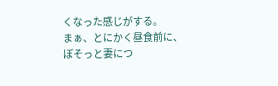くなった感じがする。
まぁ、とにかく昼食前に、ぼそっと妻につ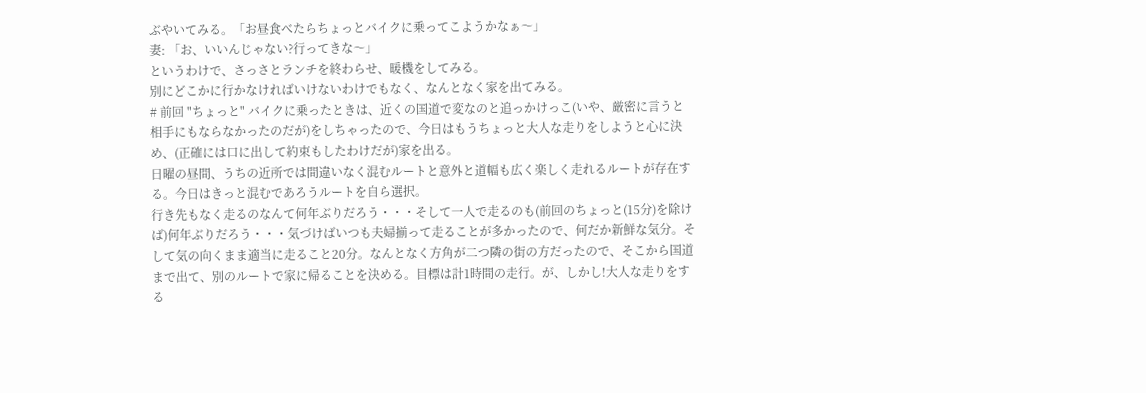ぶやいてみる。「お昼食べたらちょっとバイクに乗ってこようかなぁ〜」
妻: 「お、いいんじゃない?行ってきな〜」
というわけで、さっさとランチを終わらせ、暖機をしてみる。
別にどこかに行かなければいけないわけでもなく、なんとなく家を出てみる。
# 前回 "ちょっと" バイクに乗ったときは、近くの国道で変なのと追っかけっこ(いや、厳密に言うと相手にもならなかったのだが)をしちゃったので、今日はもうちょっと大人な走りをしようと心に決め、(正確には口に出して約束もしたわけだが)家を出る。
日曜の昼間、うちの近所では間違いなく混むルートと意外と道幅も広く楽しく走れるルートが存在する。今日はきっと混むであろうルートを自ら選択。
行き先もなく走るのなんて何年ぶりだろう・・・そして一人で走るのも(前回のちょっと(15分)を除けば)何年ぶりだろう・・・気づけばいつも夫婦揃って走ることが多かったので、何だか新鮮な気分。そして気の向くまま適当に走ること20分。なんとなく方角が二つ隣の街の方だったので、そこから国道まで出て、別のルートで家に帰ることを決める。目標は計1時間の走行。が、しかし!大人な走りをする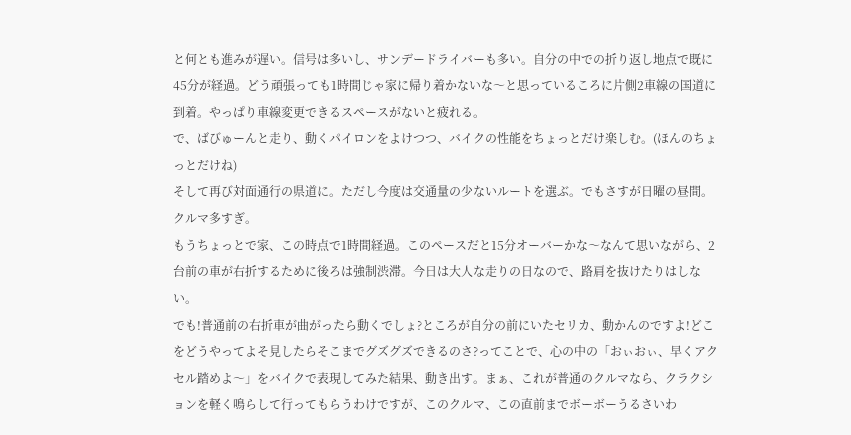と何とも進みが遅い。信号は多いし、サンデードライバーも多い。自分の中での折り返し地点で既に45分が経過。どう頑張っても1時間じゃ家に帰り着かないな〜と思っているころに片側2車線の国道に到着。やっぱり車線変更できるスペースがないと疲れる。
で、ばびゅーんと走り、動くパイロンをよけつつ、バイクの性能をちょっとだけ楽しむ。(ほんのちょっとだけね)
そして再び対面通行の県道に。ただし今度は交通量の少ないルートを選ぶ。でもさすが日曜の昼間。クルマ多すぎ。
もうちょっとで家、この時点で1時間経過。このペースだと15分オーバーかな〜なんて思いながら、2台前の車が右折するために後ろは強制渋滞。今日は大人な走りの日なので、路肩を抜けたりはしない。
でも!普通前の右折車が曲がったら動くでしょ?ところが自分の前にいたセリカ、動かんのですよ!どこをどうやってよそ見したらそこまでグズグズできるのさ?ってことで、心の中の「おぃおぃ、早くアクセル踏めよ〜」をバイクで表現してみた結果、動き出す。まぁ、これが普通のクルマなら、クラクションを軽く鳴らして行ってもらうわけですが、このクルマ、この直前までボーボーうるさいわ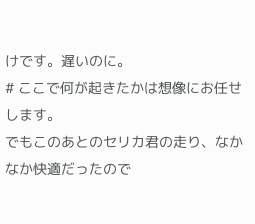けです。遅いのに。
# ここで何が起きたかは想像にお任せします。
でもこのあとのセリカ君の走り、なかなか快適だったので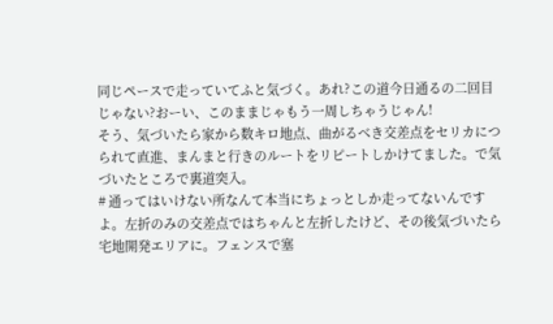同じペースで走っていてふと気づく。あれ?この道今日通るの二回目じゃない?おーい、このままじゃもう一周しちゃうじゃん!
そう、気づいたら家から数キロ地点、曲がるべき交差点をセリカにつられて直進、まんまと行きのルートをリピートしかけてました。で気づいたところで裏道突入。
# 通ってはいけない所なんて本当にちょっとしか走ってないんですよ。左折のみの交差点ではちゃんと左折したけど、その後気づいたら宅地開発エリアに。フェンスで塞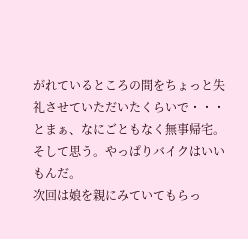がれているところの間をちょっと失礼させていただいたくらいで・・・
とまぁ、なにごともなく無事帰宅。
そして思う。やっぱりバイクはいいもんだ。
次回は娘を親にみていてもらっ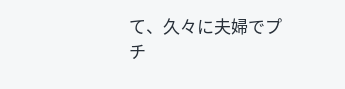て、久々に夫婦でプチ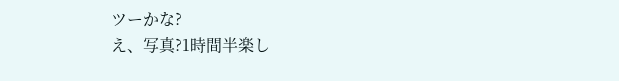ツーかな?
え、写真?1時間半楽し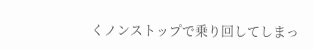くノンストップで乗り回してしまっ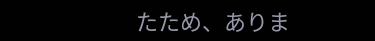たため、ありま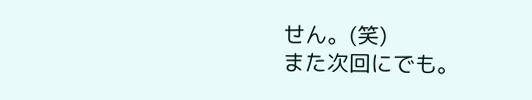せん。(笑)
また次回にでも。